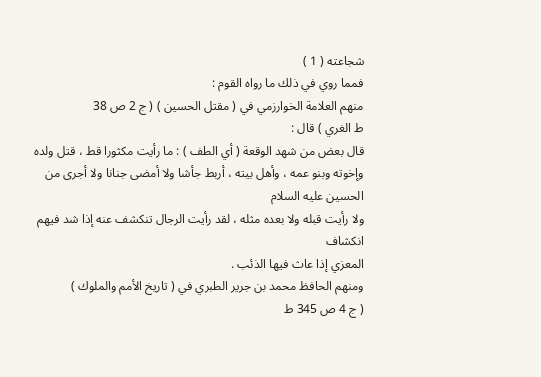شجاعته ( 1 )
فمما روي في ذلك ما رواه القوم :
منهم العلامة الخوارزمي في ( مقتل الحسين ) ( ج 2 ص 38
ط الغري ) قال :
قال بعض من شهد الوقعة ( أي الطف ) : ما رأيت مكثورا قط ، قتل ولده
وإخوته وبنو عمه ، وأهل بيته ، أربط جأشا ولا أمضى جنانا ولا أجرى من الحسين عليه السلام
ولا رأيت قبله ولا بعده مثله ، لقد رأيت الرجال تنكشف عنه إذا شد فيهم انكشاف
المعزي إذا عاث فيها الذئب .
ومنهم الحافظ محمد بن جرير الطبري في ( تاريخ الأمم والملوك )
( ج 4 ص 345 ط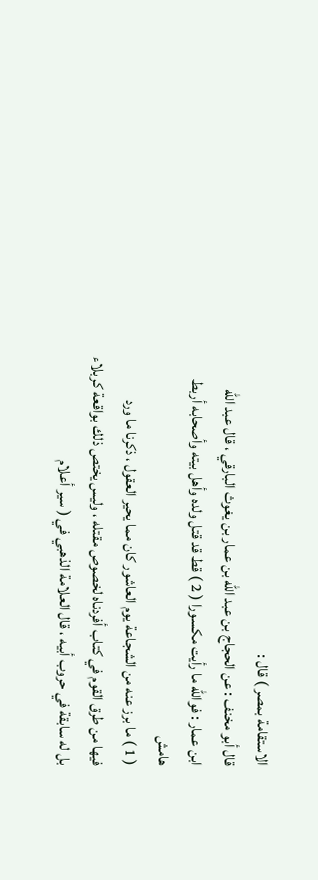الاستقامة بمصر ) قال :
قال أبو مخنف : عن الحجاج بن عبد الله بن عمار بن يغوث البارقي ، قال عبد الله
ابن عمار : فوالله ما رأيت مكسورا ( 2 ) قط قد قتل ولده وأهل بيته وأصحابه أربط
هامش
( 1 ) ما برز عنه من الشجاعة يوم العاشور كان مما يحير العقول ، ذكرنا ما ورد
فيها من طرق القوم في كتاب أفردناه لخصوص مقتله ، وليس يختص ذلك بواقعة كربلاء
بل له سابقة في حروب أبيه ، قال العلامة الذهبي في ( سير أعلام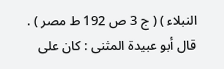النبلاء ) ( ج 3 ص 192 ط مصر ) .
قال أبو عبيدة المثنى : كان على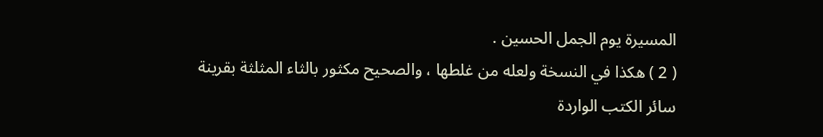المسيرة يوم الجمل الحسين .
( 2 ) هكذا في النسخة ولعله من غلطها ، والصحيح مكثور بالثاء المثلثة بقرينة
سائر الكتب الواردة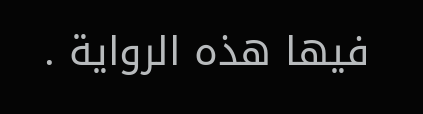فيها هذه الرواية .